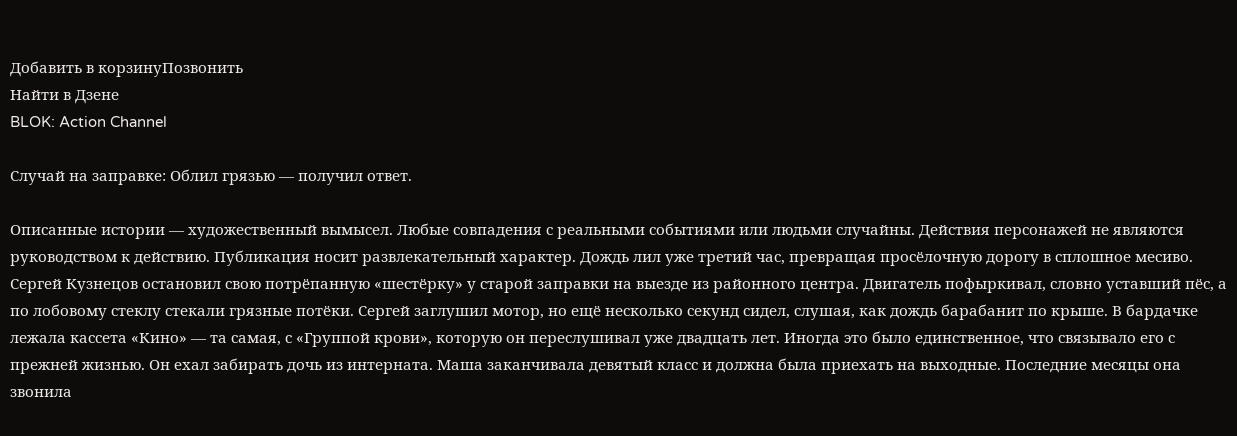Добавить в корзинуПозвонить
Найти в Дзене
BLOK: Action Channel

Случай на заправке: Облил грязью — получил ответ.

Описанные истории — художественный вымысел. Любые совпадения с реальными событиями или людьми случайны. Действия персонажей не являются руководством к действию. Публикация носит развлекательный характер. Дождь лил уже третий час, превращая просёлочную дорогу в сплошное месиво. Сергей Кузнецов остановил свою потрёпанную «шестёрку» у старой заправки на выезде из районного центра. Двигатель пофыркивал, словно уставший пёс, а по лобовому стеклу стекали грязные потёки. Сергей заглушил мотор, но ещё несколько секунд сидел, слушая, как дождь барабанит по крыше. В бардачке лежала кассета «Кино» — та самая, с «Группой крови», которую он переслушивал уже двадцать лет. Иногда это было единственное, что связывало его с прежней жизнью. Он ехал забирать дочь из интерната. Маша заканчивала девятый класс и должна была приехать на выходные. Последние месяцы она звонила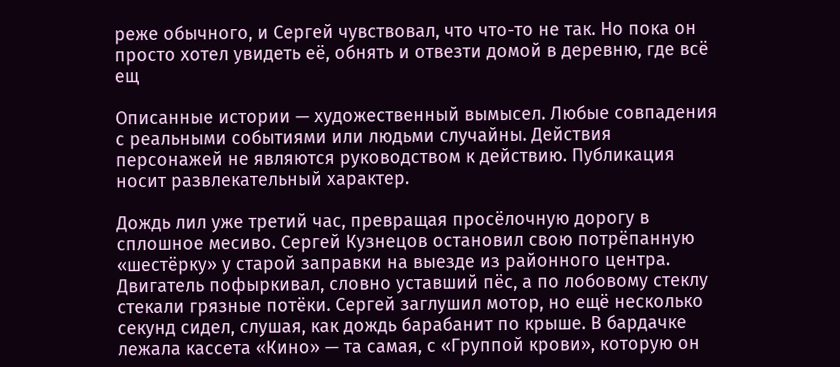реже обычного, и Сергей чувствовал, что что-то не так. Но пока он просто хотел увидеть её, обнять и отвезти домой в деревню, где всё ещ

Описанные истории — художественный вымысел. Любые совпадения с реальными событиями или людьми случайны. Действия персонажей не являются руководством к действию. Публикация носит развлекательный характер.

Дождь лил уже третий час, превращая просёлочную дорогу в сплошное месиво. Сергей Кузнецов остановил свою потрёпанную «шестёрку» у старой заправки на выезде из районного центра. Двигатель пофыркивал, словно уставший пёс, а по лобовому стеклу стекали грязные потёки. Сергей заглушил мотор, но ещё несколько секунд сидел, слушая, как дождь барабанит по крыше. В бардачке лежала кассета «Кино» — та самая, с «Группой крови», которую он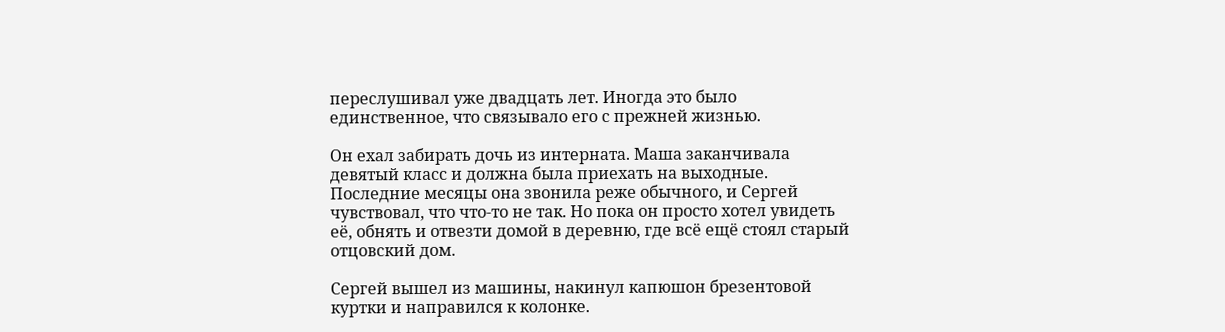переслушивал уже двадцать лет. Иногда это было единственное, что связывало его с прежней жизнью.

Он ехал забирать дочь из интерната. Маша заканчивала девятый класс и должна была приехать на выходные. Последние месяцы она звонила реже обычного, и Сергей чувствовал, что что-то не так. Но пока он просто хотел увидеть её, обнять и отвезти домой в деревню, где всё ещё стоял старый отцовский дом.

Сергей вышел из машины, накинул капюшон брезентовой куртки и направился к колонке.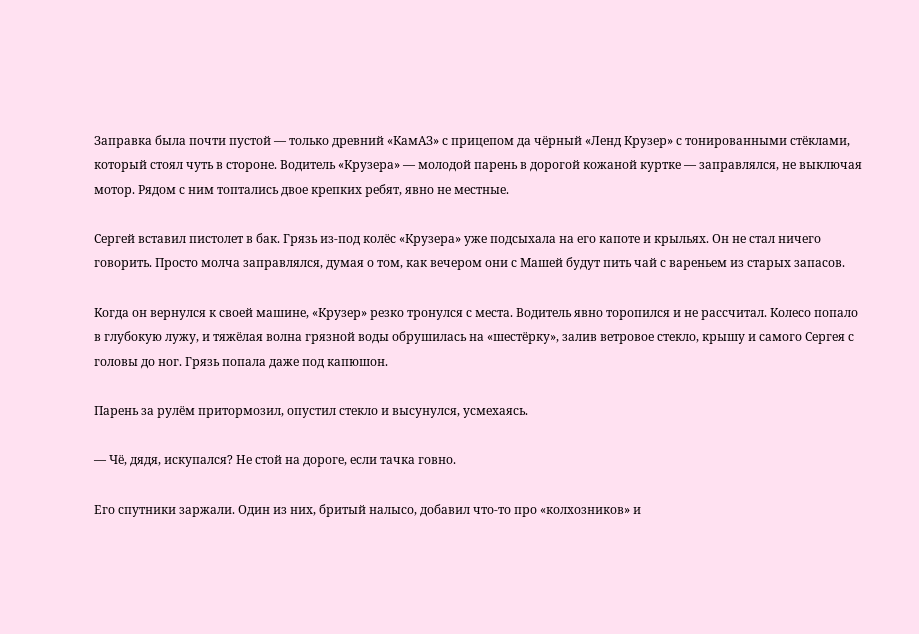Заправка была почти пустой — только древний «КамАЗ» с прицепом да чёрный «Ленд Крузер» с тонированными стёклами, который стоял чуть в стороне. Водитель «Крузера» — молодой парень в дорогой кожаной куртке — заправлялся, не выключая мотор. Рядом с ним топтались двое крепких ребят, явно не местные.

Сергей вставил пистолет в бак. Грязь из-под колёс «Крузера» уже подсыхала на его капоте и крыльях. Он не стал ничего говорить. Просто молча заправлялся, думая о том, как вечером они с Машей будут пить чай с вареньем из старых запасов.

Когда он вернулся к своей машине, «Крузер» резко тронулся с места. Водитель явно торопился и не рассчитал. Колесо попало в глубокую лужу, и тяжёлая волна грязной воды обрушилась на «шестёрку», залив ветровое стекло, крышу и самого Сергея с головы до ног. Грязь попала даже под капюшон.

Парень за рулём притормозил, опустил стекло и высунулся, усмехаясь.

— Чё, дядя, искупался? Не стой на дороге, если тачка говно.

Его спутники заржали. Один из них, бритый налысо, добавил что-то про «колхозников» и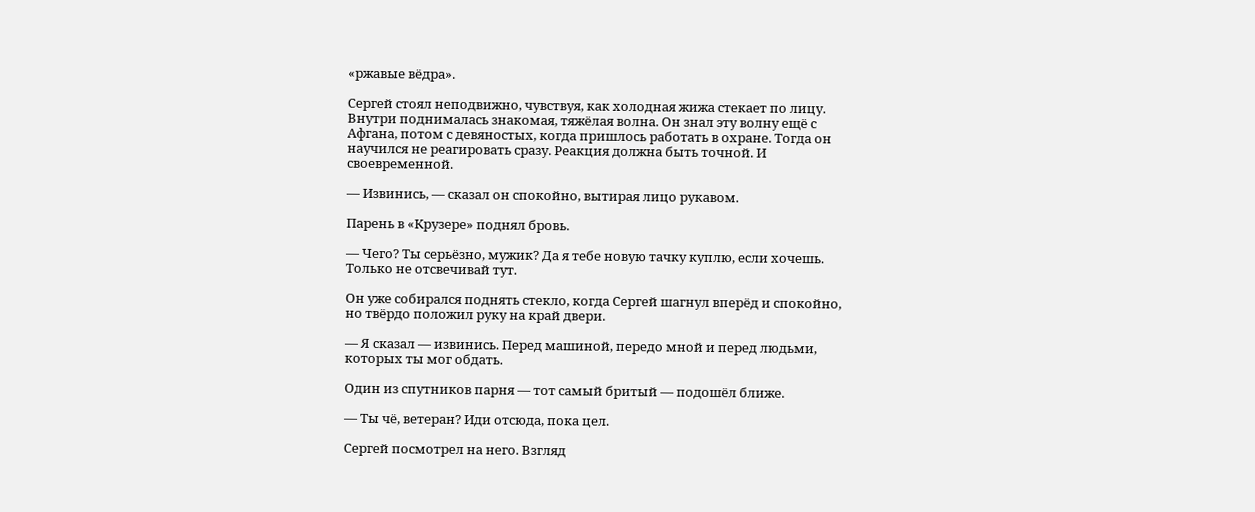«ржавые вёдра».

Сергей стоял неподвижно, чувствуя, как холодная жижа стекает по лицу. Внутри поднималась знакомая, тяжёлая волна. Он знал эту волну ещё с Афгана, потом с девяностых, когда пришлось работать в охране. Тогда он научился не реагировать сразу. Реакция должна быть точной. И своевременной.

— Извинись, — сказал он спокойно, вытирая лицо рукавом.

Парень в «Крузере» поднял бровь.

— Чего? Ты серьёзно, мужик? Да я тебе новую тачку куплю, если хочешь. Только не отсвечивай тут.

Он уже собирался поднять стекло, когда Сергей шагнул вперёд и спокойно, но твёрдо положил руку на край двери.

— Я сказал — извинись. Перед машиной, передо мной и перед людьми, которых ты мог обдать.

Один из спутников парня — тот самый бритый — подошёл ближе.

— Ты чё, ветеран? Иди отсюда, пока цел.

Сергей посмотрел на него. Взгляд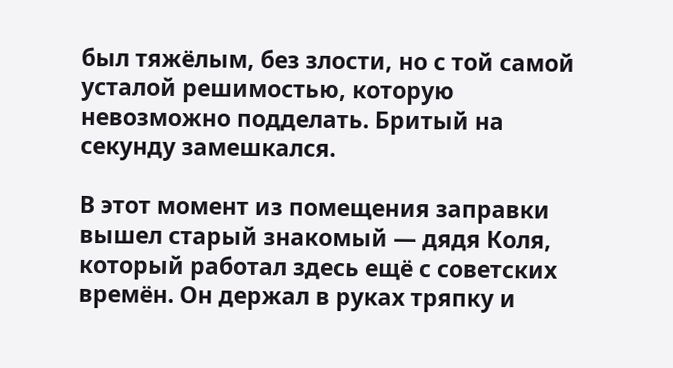был тяжёлым, без злости, но с той самой усталой решимостью, которую невозможно подделать. Бритый на секунду замешкался.

В этот момент из помещения заправки вышел старый знакомый — дядя Коля, который работал здесь ещё с советских времён. Он держал в руках тряпку и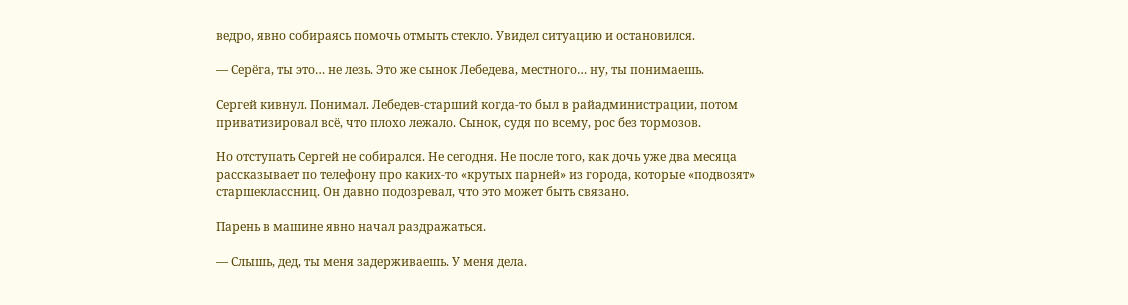ведро, явно собираясь помочь отмыть стекло. Увидел ситуацию и остановился.

— Серёга, ты это… не лезь. Это же сынок Лебедева, местного… ну, ты понимаешь.

Сергей кивнул. Понимал. Лебедев-старший когда-то был в райадминистрации, потом приватизировал всё, что плохо лежало. Сынок, судя по всему, рос без тормозов.

Но отступать Сергей не собирался. Не сегодня. Не после того, как дочь уже два месяца рассказывает по телефону про каких-то «крутых парней» из города, которые «подвозят» старшеклассниц. Он давно подозревал, что это может быть связано.

Парень в машине явно начал раздражаться.

— Слышь, дед, ты меня задерживаешь. У меня дела.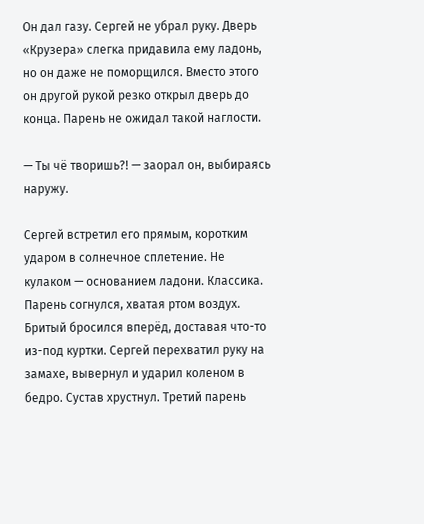Он дал газу. Сергей не убрал руку. Дверь «Крузера» слегка придавила ему ладонь, но он даже не поморщился. Вместо этого он другой рукой резко открыл дверь до конца. Парень не ожидал такой наглости.

— Ты чё творишь?! — заорал он, выбираясь наружу.

Сергей встретил его прямым, коротким ударом в солнечное сплетение. Не кулаком — основанием ладони. Классика. Парень согнулся, хватая ртом воздух. Бритый бросился вперёд, доставая что-то из-под куртки. Сергей перехватил руку на замахе, вывернул и ударил коленом в бедро. Сустав хрустнул. Третий парень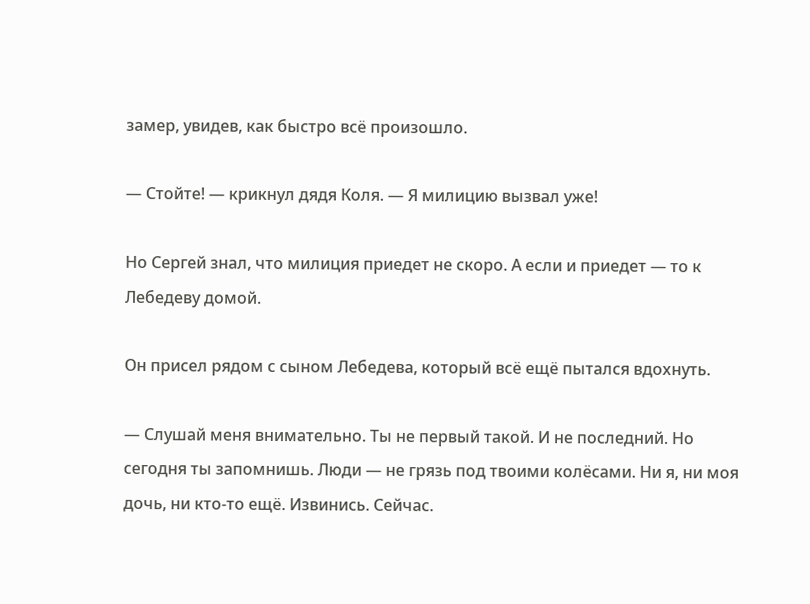замер, увидев, как быстро всё произошло.

— Стойте! — крикнул дядя Коля. — Я милицию вызвал уже!

Но Сергей знал, что милиция приедет не скоро. А если и приедет — то к Лебедеву домой.

Он присел рядом с сыном Лебедева, который всё ещё пытался вдохнуть.

— Слушай меня внимательно. Ты не первый такой. И не последний. Но сегодня ты запомнишь. Люди — не грязь под твоими колёсами. Ни я, ни моя дочь, ни кто-то ещё. Извинись. Сейчас.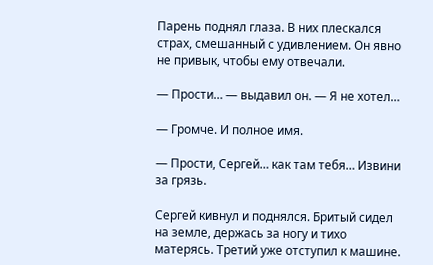Парень поднял глаза. В них плескался страх, смешанный с удивлением. Он явно не привык, чтобы ему отвечали.

— Прости… — выдавил он. — Я не хотел…

— Громче. И полное имя.

— Прости, Сергей… как там тебя… Извини за грязь.

Сергей кивнул и поднялся. Бритый сидел на земле, держась за ногу и тихо матерясь. Третий уже отступил к машине.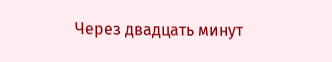Через двадцать минут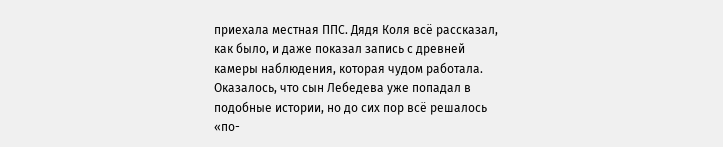приехала местная ППС. Дядя Коля всё рассказал, как было, и даже показал запись с древней камеры наблюдения, которая чудом работала. Оказалось, что сын Лебедева уже попадал в подобные истории, но до сих пор всё решалось «по-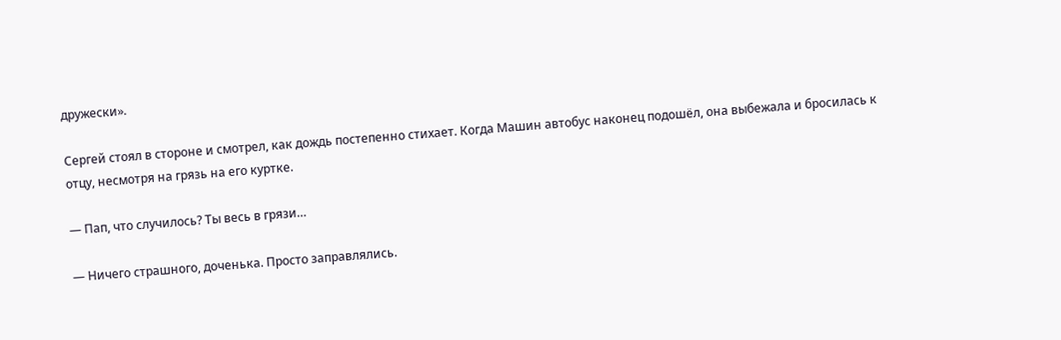дружески».

Сергей стоял в стороне и смотрел, как дождь постепенно стихает. Когда Машин автобус наконец подошёл, она выбежала и бросилась к отцу, несмотря на грязь на его куртке.

— Пап, что случилось? Ты весь в грязи…

— Ничего страшного, доченька. Просто заправлялись.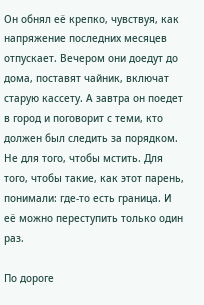Он обнял её крепко, чувствуя, как напряжение последних месяцев отпускает. Вечером они доедут до дома, поставят чайник, включат старую кассету. А завтра он поедет в город и поговорит с теми, кто должен был следить за порядком. Не для того, чтобы мстить. Для того, чтобы такие, как этот парень, понимали: где-то есть граница. И её можно переступить только один раз.

По дороге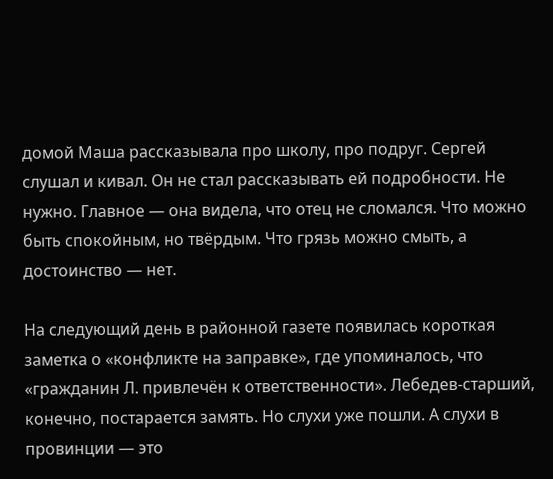домой Маша рассказывала про школу, про подруг. Сергей слушал и кивал. Он не стал рассказывать ей подробности. Не нужно. Главное — она видела, что отец не сломался. Что можно быть спокойным, но твёрдым. Что грязь можно смыть, а достоинство — нет.

На следующий день в районной газете появилась короткая заметка о «конфликте на заправке», где упоминалось, что «гражданин Л. привлечён к ответственности». Лебедев-старший, конечно, постарается замять. Но слухи уже пошли. А слухи в провинции — это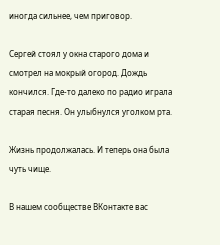иногда сильнее, чем приговор.

Сергей стоял у окна старого дома и смотрел на мокрый огород. Дождь кончился. Где-то далеко по радио играла старая песня. Он улыбнулся уголком рта.

Жизнь продолжалась. И теперь она была чуть чище.

В нашем сообществе ВКонтакте вас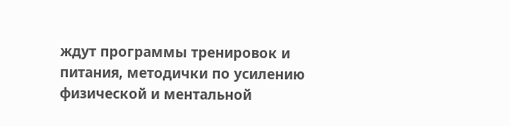ждут программы тренировок и питания, методички по усилению физической и ментальной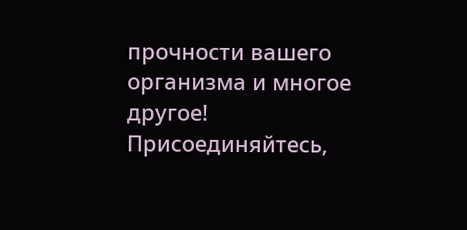прочности вашего организма и многое другое! Присоединяйтесь,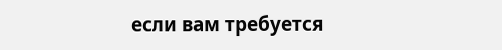если вам требуется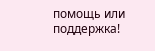помощь или поддержка!